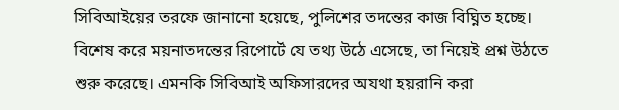সিবিআইয়ের তরফে জানানো হয়েছে, পুলিশের তদন্তের কাজ বিঘ্নিত হচ্ছে। বিশেষ করে ময়নাতদন্তের রিপোর্টে যে তথ্য উঠে এসেছে, তা নিয়েই প্রশ্ন উঠতে শুরু করেছে। এমনকি সিবিআই অফিসারদের অযথা হয়রানি করা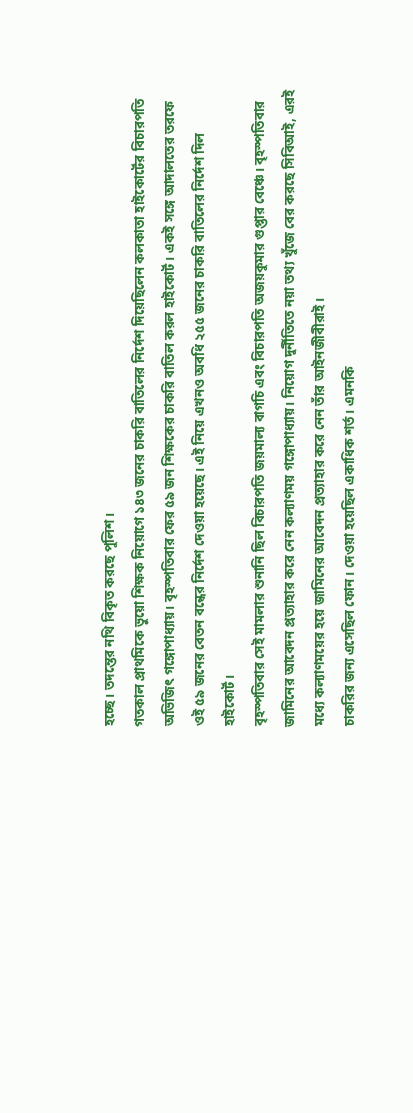হচ্ছে। তদন্তের নথি বিকৃত করছে পুলিশ।
গতকাল প্রাথমিকে ভুয়ো শিক্ষক নিয়োগে ১৪৩ জনের চাকরি বাতিলের নির্দেশ দিয়েছিলেন কলকাতা হাইকোর্টের বিচারপতি অভিজিৎ গঙ্গোপাধ্যায়। বৃহস্পতিবার ফের ৫৯ জন শিক্ষকের চাকরি বাতিল করল হাইকোর্ট। একই সঙ্গে আদালতের তরফে ওই ৫৯ জনের বেতন বন্ধের নির্দেশ দেওয়া হয়েছে। এই নিয়ে এখনও অবধি ২৫৫ জনের চাকরি বাতিলের নির্দেশ দিল হাইকোর্ট।
বৃহস্পতিবার সেই মামলার শুনানি ছিল বিচারপতি জয়মাল্য বাগচি এবং বিচারপতি অজয়কুমার গুপ্তার বেঞ্চে। বৃহস্পতিবার জামিনের আবেদন প্রত্যাহার করে নেন কল্যাণময় গঙ্গোপাধ্যায়। নিয়োগ দুর্নীতিতে নয়া তথ্য খুঁজে বের করছে সিবিআই, এরই মধ্যে কল্যাণময়ের হয়ে জামিনের আবেদন প্রত্যাহার করে নেন তাঁর আইনজীবীরাই।
চাকরির জন্য এসেছিল ফোন। দেওয়া হয়েছিল একাধিক শর্ত। এমনকি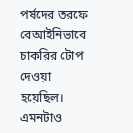পর্ষদের তরফে বেআইনিভাবে চাকরির টোপ দেওয়া হয়েছিল। এমনটাও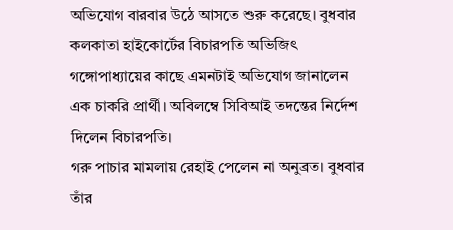অভিযোগ বারবার উঠে আসতে শুরু করেছে। বুধবার কলকাতা হাইকোর্টের বিচারপতি অভিজিৎ গঙ্গোপাধ্যায়ের কাছে এমনটাই অভিযোগ জানালেন এক চাকরি প্রার্থী। অবিলম্বে সিবিআই তদন্তের নির্দেশ দিলেন বিচারপতি।
গরু পাচার মামলায় রেহাই পেলেন না অনুব্রত। বুধবার তাঁর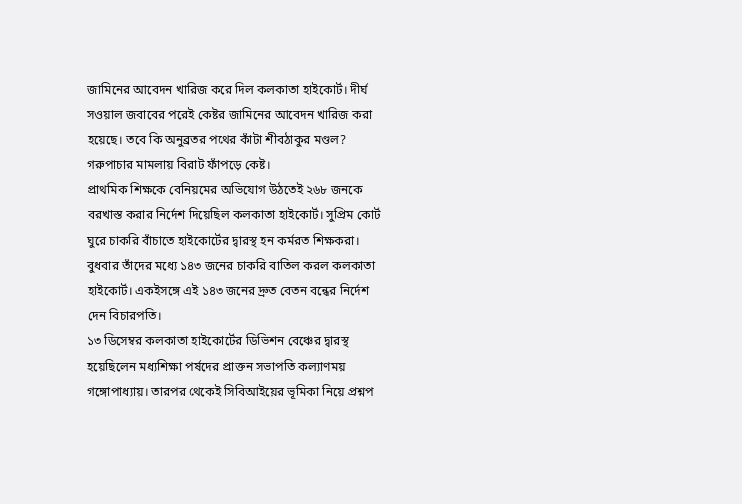জামিনের আবেদন খারিজ করে দিল কলকাতা হাইকোর্ট। দীর্ঘ সওয়াল জবাবের পরেই কেষ্টর জামিনের আবেদন খারিজ করা হয়েছে। তবে কি অনুব্রতর পথের কাঁটা শীবঠাকুর মণ্ডল? গরুপাচার মামলায় বিরাট ফাঁপড়ে কেষ্ট।
প্রাথমিক শিক্ষকে বেনিয়মের অভিযোগ উঠতেই ২৬৮ জনকে বরখাস্ত করার নির্দেশ দিয়েছিল কলকাতা হাইকোর্ট। সুপ্রিম কোর্ট ঘুরে চাকরি বাঁচাতে হাইকোর্টের দ্বারস্থ হন কর্মরত শিক্ষকরা। বুধবার তাঁদের মধ্যে ১৪৩ জনের চাকরি বাতিল করল কলকাতা হাইকোর্ট। একইসঙ্গে এই ১৪৩ জনের দ্রুত বেতন বন্ধের নির্দেশ দেন বিচারপতি।
১৩ ডিসেম্বর কলকাতা হাইকোর্টের ডিভিশন বেঞ্চের দ্বারস্থ হয়েছিলেন মধ্যশিক্ষা পর্ষদের প্রাক্তন সভাপতি কল্যাণময় গঙ্গোপাধ্যায়। তারপর থেকেই সিবিআইয়ের ভূমিকা নিয়ে প্রশ্নপ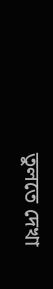তুলতে দেখা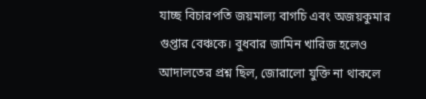যাচ্ছ বিচারপতি জয়মাল্য বাগচি এবং অজয়কুমার গুপ্তার বেঞ্চকে। বুধবার জামিন খারিজ হলেও আদালতের প্রশ্ন ছিল, জোরালো যুক্তি না থাকলে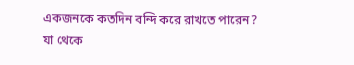একজনকে কতদিন বন্দি করে রাখতে পারেন? যা থেকে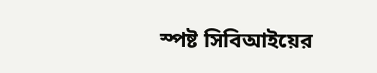স্পষ্ট সিবিআইয়ের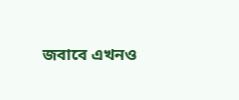জবাবে এখনও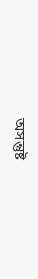অসন্তুষ্ট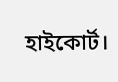হাইকোর্ট।